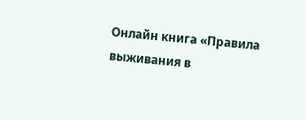Онлайн книга «Правила выживания в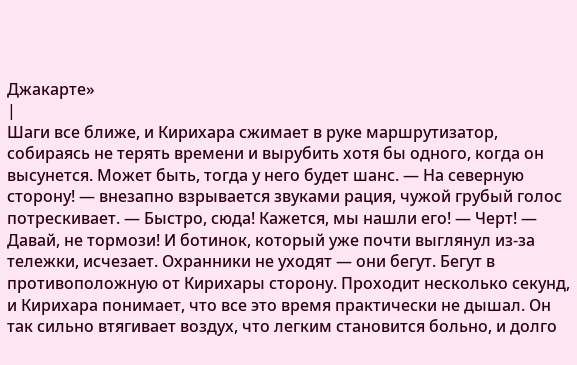Джакарте»
|
Шаги все ближе, и Кирихара сжимает в руке маршрутизатор, собираясь не терять времени и вырубить хотя бы одного, когда он высунется. Может быть, тогда у него будет шанс. — На северную сторону! — внезапно взрывается звуками рация, чужой грубый голос потрескивает. — Быстро, сюда! Кажется, мы нашли его! — Черт! — Давай, не тормози! И ботинок, который уже почти выглянул из-за тележки, исчезает. Охранники не уходят — они бегут. Бегут в противоположную от Кирихары сторону. Проходит несколько секунд, и Кирихара понимает, что все это время практически не дышал. Он так сильно втягивает воздух, что легким становится больно, и долго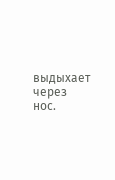выдыхает через нос.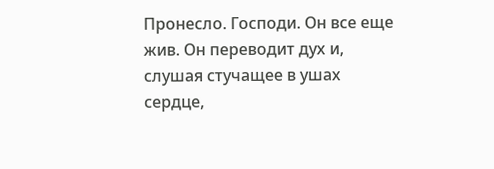Пронесло. Господи. Он все еще жив. Он переводит дух и, слушая стучащее в ушах сердце,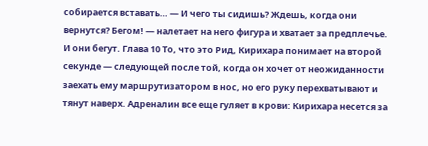собирается вставать… — И чего ты сидишь? Ждешь, когда они вернутся? Бегом! — налетает на него фигура и хватает за предплечье. И они бегут. Глава 10 То, что это Рид, Кирихара понимает на второй секунде — следующей после той, когда он хочет от неожиданности заехать ему маршрутизатором в нос, но его руку перехватывают и тянут наверх. Адреналин все еще гуляет в крови: Кирихара несется за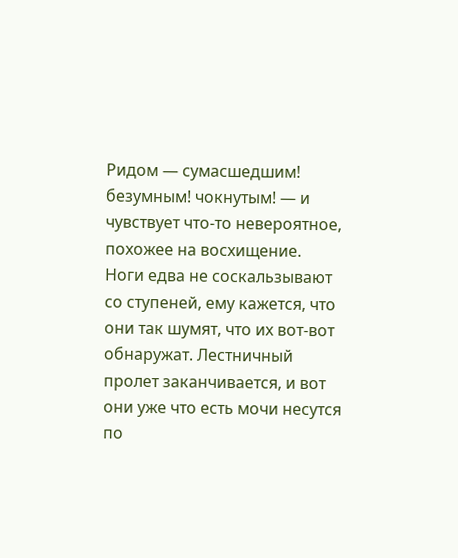Ридом — сумасшедшим! безумным! чокнутым! — и чувствует что-то невероятное, похожее на восхищение. Ноги едва не соскальзывают со ступеней, ему кажется, что они так шумят, что их вот-вот обнаружат. Лестничный пролет заканчивается, и вот они уже что есть мочи несутся по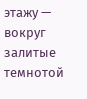этажу — вокруг залитые темнотой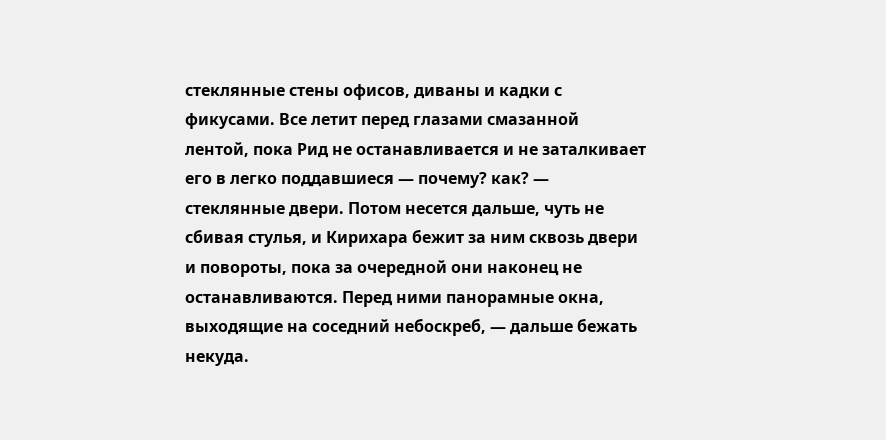стеклянные стены офисов, диваны и кадки с фикусами. Все летит перед глазами смазанной лентой, пока Рид не останавливается и не заталкивает его в легко поддавшиеся — почему? как? — стеклянные двери. Потом несется дальше, чуть не сбивая стулья, и Кирихара бежит за ним сквозь двери и повороты, пока за очередной они наконец не останавливаются. Перед ними панорамные окна, выходящие на соседний небоскреб, — дальше бежать некуда.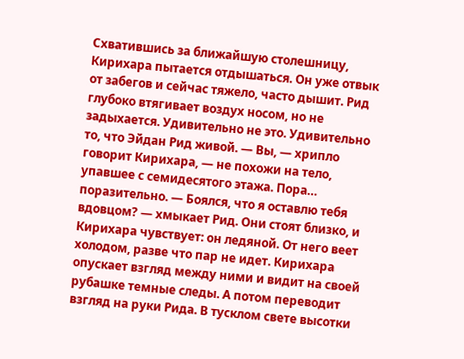Схватившись за ближайшую столешницу, Кирихара пытается отдышаться. Он уже отвык от забегов и сейчас тяжело, часто дышит. Рид глубоко втягивает воздух носом, но не задыхается. Удивительно не это. Удивительно то, что Эйдан Рид живой. — Вы, — хрипло говорит Кирихара, — не похожи на тело, упавшее с семидесятого этажа. Пора… поразительно. — Боялся, что я оставлю тебя вдовцом? — хмыкает Рид. Они стоят близко, и Кирихара чувствует: он ледяной. От него веет холодом, разве что пар не идет. Кирихара опускает взгляд между ними и видит на своей рубашке темные следы. А потом переводит взгляд на руки Рида. В тусклом свете высотки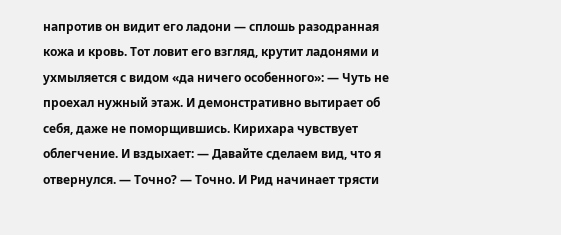напротив он видит его ладони — сплошь разодранная кожа и кровь. Тот ловит его взгляд, крутит ладонями и ухмыляется с видом «да ничего особенного»: — Чуть не проехал нужный этаж. И демонстративно вытирает об себя, даже не поморщившись. Кирихара чувствует облегчение. И вздыхает: — Давайте сделаем вид, что я отвернулся. — Точно? — Точно. И Рид начинает трясти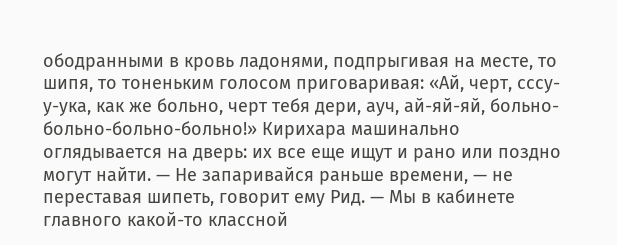ободранными в кровь ладонями, подпрыгивая на месте, то шипя, то тоненьким голосом приговаривая: «Ай, черт, сссу-у-ука, как же больно, черт тебя дери, ауч, ай-яй-яй, больно-больно-больно-больно!» Кирихара машинально оглядывается на дверь: их все еще ищут и рано или поздно могут найти. — Не запаривайся раньше времени, — не переставая шипеть, говорит ему Рид. — Мы в кабинете главного какой-то классной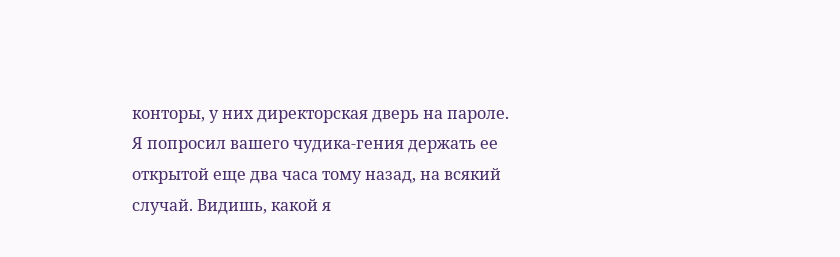конторы, у них директорская дверь на пароле. Я попросил вашего чудика-гения держать ее открытой еще два часа тому назад, на всякий случай. Видишь, какой я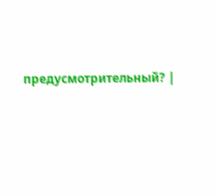предусмотрительный? |